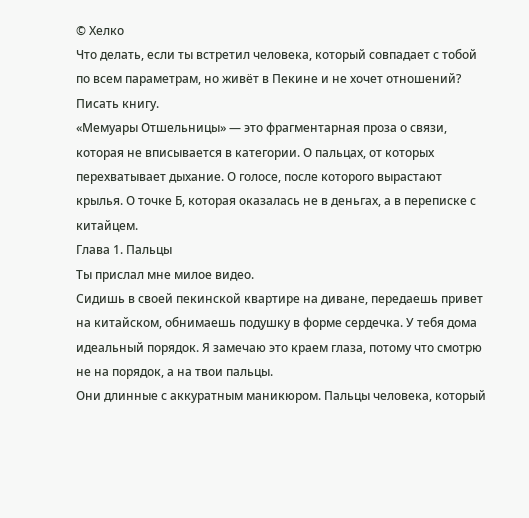© Хелко
Что делать, если ты встретил человека, который совпадает с тобой по всем параметрам, но живёт в Пекине и не хочет отношений?
Писать книгу.
«Мемуары Отшельницы» — это фрагментарная проза о связи, которая не вписывается в категории. О пальцах, от которых перехватывает дыхание. О голосе, после которого вырастают крылья. О точке Б, которая оказалась не в деньгах, а в переписке с китайцем.
Глава 1. Пальцы
Ты прислал мне милое видео.
Сидишь в своей пекинской квартире на диване, передаешь привет на китайском, обнимаешь подушку в форме сердечка. У тебя дома идеальный порядок. Я замечаю это краем глаза, потому что смотрю не на порядок, а на твои пальцы.
Они длинные с аккуратным маникюром. Пальцы человека, который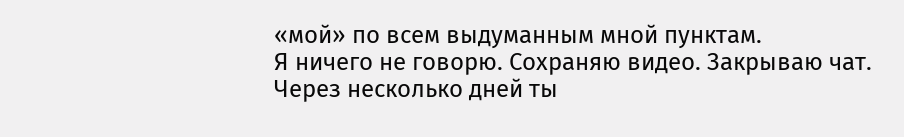«мой» по всем выдуманным мной пунктам.
Я ничего не говорю. Сохраняю видео. Закрываю чат.
Через несколько дней ты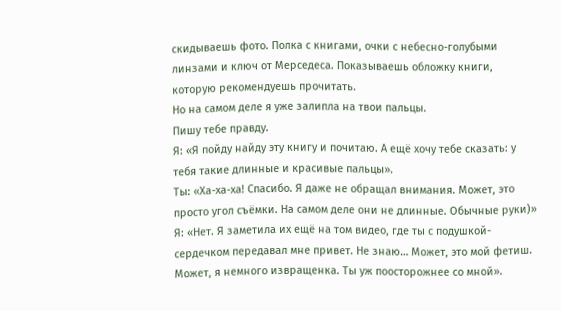скидываешь фото. Полка с книгами, очки с небесно-голубыми линзами и ключ от Мерседеса. Показываешь обложку книги, которую рекомендуешь прочитать.
Но на самом деле я уже залипла на твои пальцы.
Пишу тебе правду.
Я: «Я пойду найду эту книгу и почитаю. А ещё хочу тебе сказать: у тебя такие длинные и красивые пальцы».
Ты: «Ха-ха-ха! Спасибо. Я даже не обращал внимания. Может, это просто угол съёмки. На самом деле они не длинные. Обычные руки)»
Я: «Нет. Я заметила их ещё на том видео, где ты с подушкой-сердечком передавал мне привет. Не знаю… Может, это мой фетиш. Может, я немного извращенка. Ты уж поосторожнее со мной».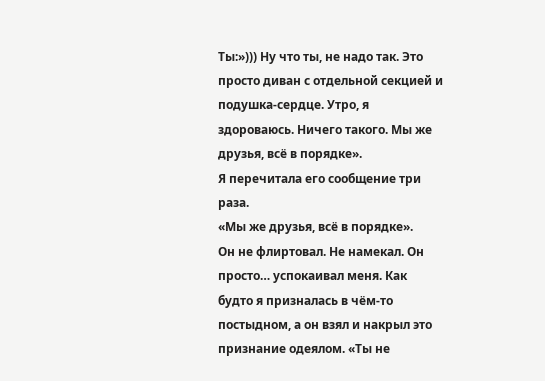Ты:»))) Ну что ты, не надо так. Это просто диван с отдельной секцией и подушка-сердце. Утро, я здороваюсь. Ничего такого. Мы же друзья, всё в порядке».
Я перечитала его сообщение три раза.
«Мы же друзья, всё в порядке».
Он не флиртовал. Не намекал. Он просто… успокаивал меня. Как будто я призналась в чём-то постыдном, а он взял и накрыл это признание одеялом. «Ты не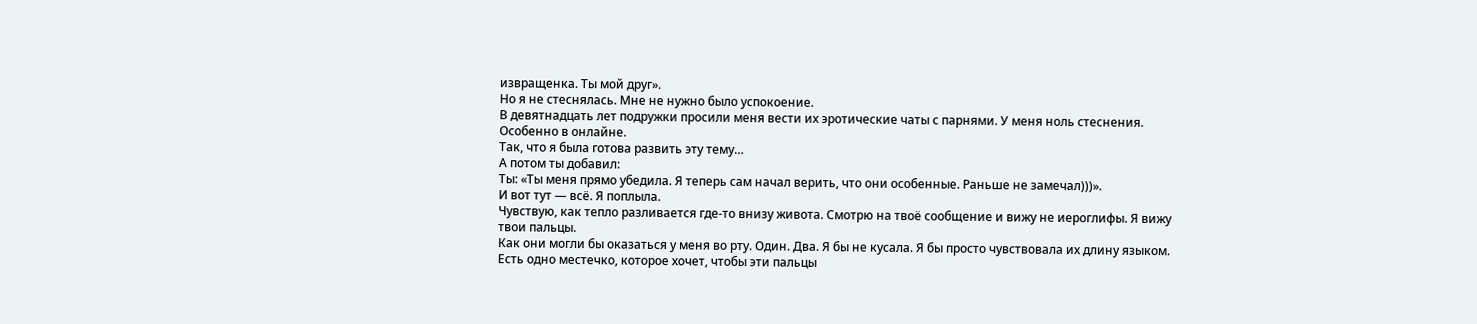извращенка. Ты мой друг».
Но я не стеснялась. Мне не нужно было успокоение.
В девятнадцать лет подружки просили меня вести их эротические чаты с парнями. У меня ноль стеснения. Особенно в онлайне.
Так, что я была готова развить эту тему…
А потом ты добавил:
Ты: «Ты меня прямо убедила. Я теперь сам начал верить, что они особенные. Раньше не замечал)))».
И вот тут — всё. Я поплыла.
Чувствую, как тепло разливается где-то внизу живота. Смотрю на твоё сообщение и вижу не иероглифы. Я вижу твои пальцы.
Как они могли бы оказаться у меня во рту. Один. Два. Я бы не кусала. Я бы просто чувствовала их длину языком.
Есть одно местечко, которое хочет, чтобы эти пальцы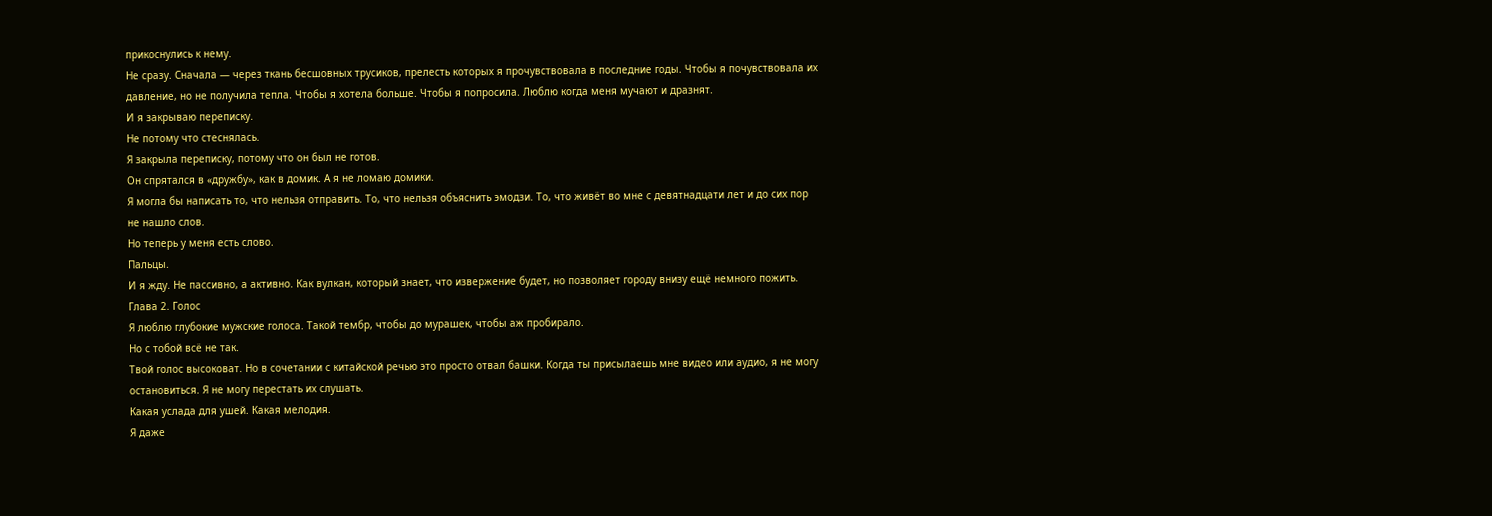прикоснулись к нему.
Не сразу. Сначала — через ткань бесшовных трусиков, прелесть которых я прочувствовала в последние годы. Чтобы я почувствовала их давление, но не получила тепла. Чтобы я хотела больше. Чтобы я попросила. Люблю когда меня мучают и дразнят.
И я закрываю переписку.
Не потому что стеснялась.
Я закрыла переписку, потому что он был не готов.
Он спрятался в «дружбу», как в домик. А я не ломаю домики.
Я могла бы написать то, что нельзя отправить. То, что нельзя объяснить эмодзи. То, что живёт во мне с девятнадцати лет и до сих пор не нашло слов.
Но теперь у меня есть слово.
Пальцы.
И я жду. Не пассивно, а активно. Как вулкан, который знает, что извержение будет, но позволяет городу внизу ещё немного пожить.
Глава 2. Голос
Я люблю глубокие мужские голоса. Такой тембр, чтобы до мурашек, чтобы аж пробирало.
Но с тобой всё не так.
Твой голос высоковат. Но в сочетании с китайской речью это просто отвал башки. Когда ты присылаешь мне видео или аудио, я не могу остановиться. Я не могу перестать их слушать.
Какая услада для ушей. Какая мелодия.
Я даже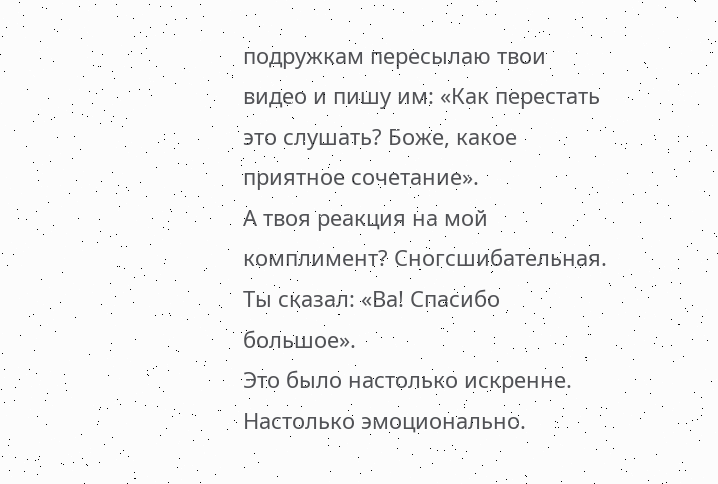подружкам пересылаю твои видео и пишу им: «Как перестать это слушать? Боже, какое приятное сочетание».
А твоя реакция на мой комплимент? Сногсшибательная.
Ты сказал: «Ва! Спасибо большое».
Это было настолько искренне. Настолько эмоционально.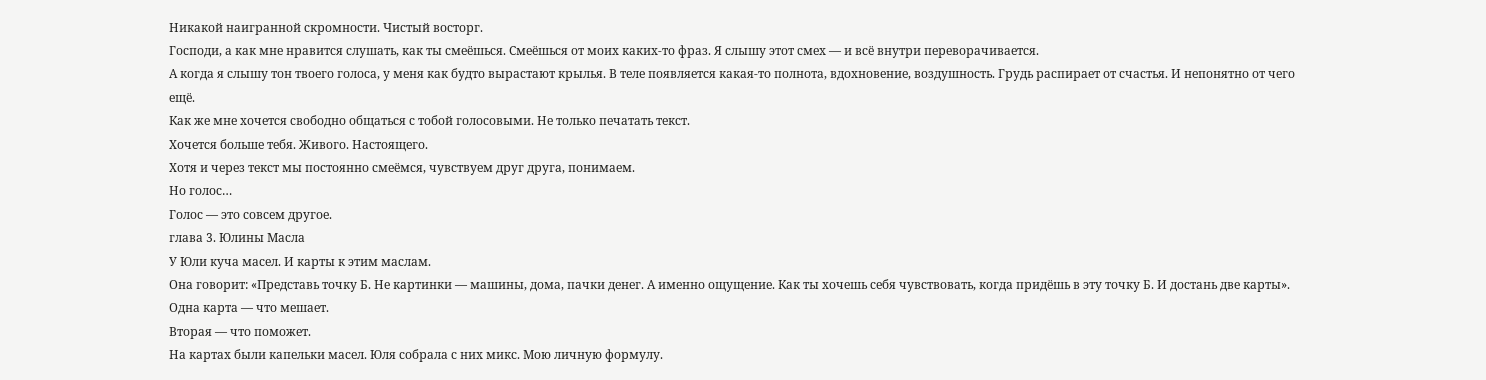Никакой наигранной скромности. Чистый восторг.
Господи, а как мне нравится слушать, как ты смеёшься. Смеёшься от моих каких-то фраз. Я слышу этот смех — и всё внутри переворачивается.
А когда я слышу тон твоего голоса, у меня как будто вырастают крылья. В теле появляется какая-то полнота, вдохновение, воздушность. Грудь распирает от счастья. И непонятно от чего ещё.
Как же мне хочется свободно общаться с тобой голосовыми. Не только печатать текст.
Хочется больше тебя. Живого. Настоящего.
Хотя и через текст мы постоянно смеёмся, чувствуем друг друга, понимаем.
Но голос…
Голос — это совсем другое.
глава 3. Юлины Масла
У Юли куча масел. И карты к этим маслам.
Она говорит: «Представь точку Б. Не картинки — машины, дома, пачки денег. А именно ощущение. Как ты хочешь себя чувствовать, когда придёшь в эту точку Б. И достань две карты».
Одна карта — что мешает.
Вторая — что поможет.
На картах были капельки масел. Юля собрала с них микс. Мою личную формулу.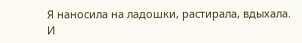Я наносила на ладошки, растирала, вдыхала.
И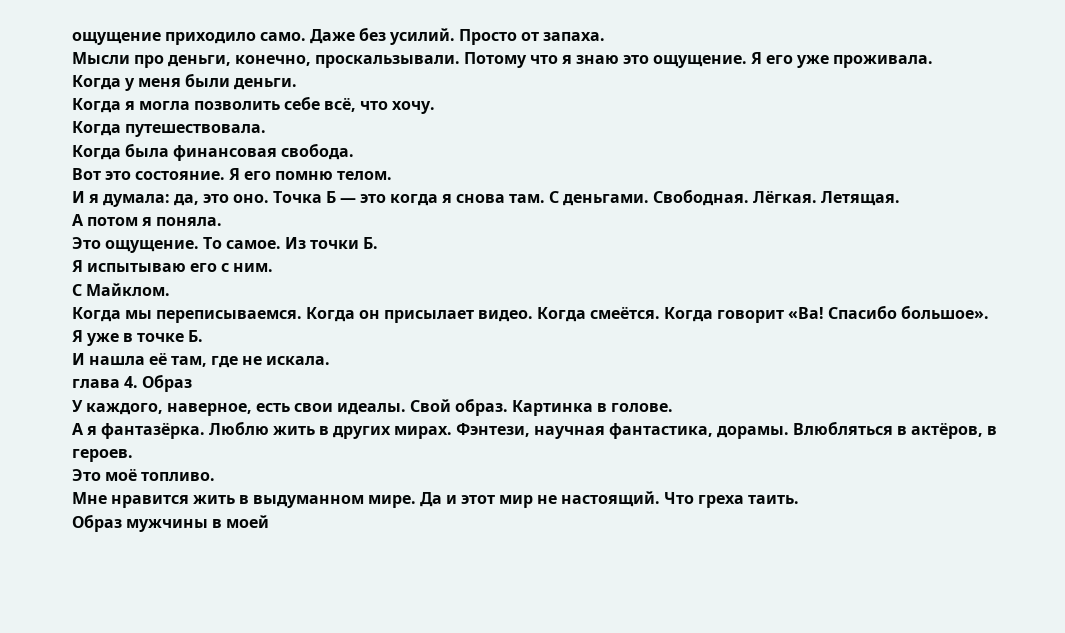ощущение приходило само. Даже без усилий. Просто от запаха.
Мысли про деньги, конечно, проскальзывали. Потому что я знаю это ощущение. Я его уже проживала.
Когда у меня были деньги.
Когда я могла позволить себе всё, что хочу.
Когда путешествовала.
Когда была финансовая свобода.
Вот это состояние. Я его помню телом.
И я думала: да, это оно. Точка Б — это когда я снова там. С деньгами. Свободная. Лёгкая. Летящая.
А потом я поняла.
Это ощущение. То самое. Из точки Б.
Я испытываю его с ним.
С Майклом.
Когда мы переписываемся. Когда он присылает видео. Когда смеётся. Когда говорит «Ва! Спасибо большое».
Я уже в точке Б.
И нашла её там, где не искала.
глава 4. Образ
У каждого, наверное, есть свои идеалы. Свой образ. Картинка в голове.
А я фантазёрка. Люблю жить в других мирах. Фэнтези, научная фантастика, дорамы. Влюбляться в актёров, в героев.
Это моё топливо.
Мне нравится жить в выдуманном мире. Да и этот мир не настоящий. Что греха таить.
Образ мужчины в моей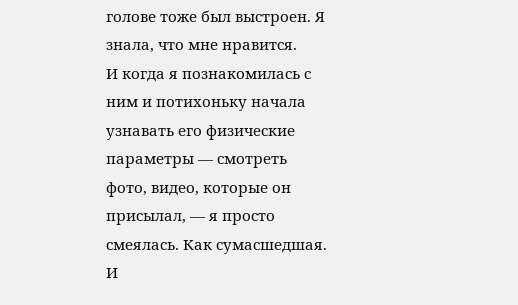голове тоже был выстроен. Я знала, что мне нравится.
И когда я познакомилась с ним и потихоньку начала узнавать его физические параметры — смотреть фото, видео, которые он присылал, — я просто смеялась. Как сумасшедшая.
И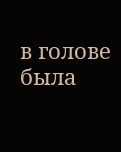в голове была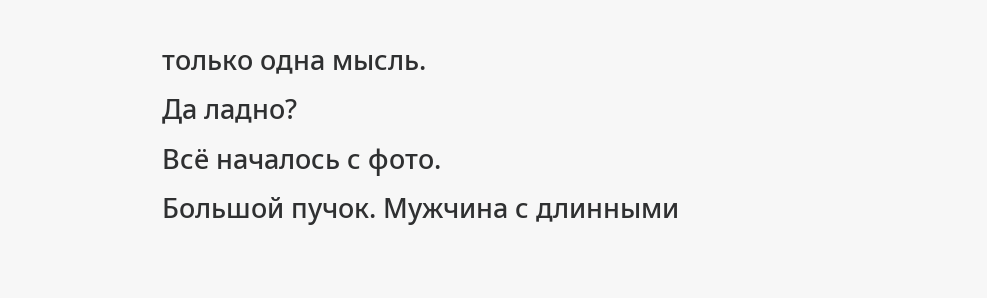только одна мысль.
Да ладно?
Всё началось с фото.
Большой пучок. Мужчина с длинными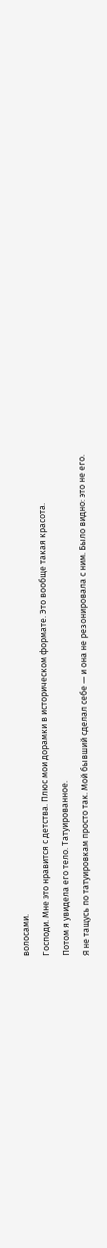волосами.
Господи. Мне это нравится с детства. Плюс мои дорамки в историческом формате. Это вообще такая красота.
Потом я увидела его тело. Татуированное.
Я не тащусь по татуировкам просто так. Мой бывший сделал себе — и она не резонировала с ним. Было видно: это не его.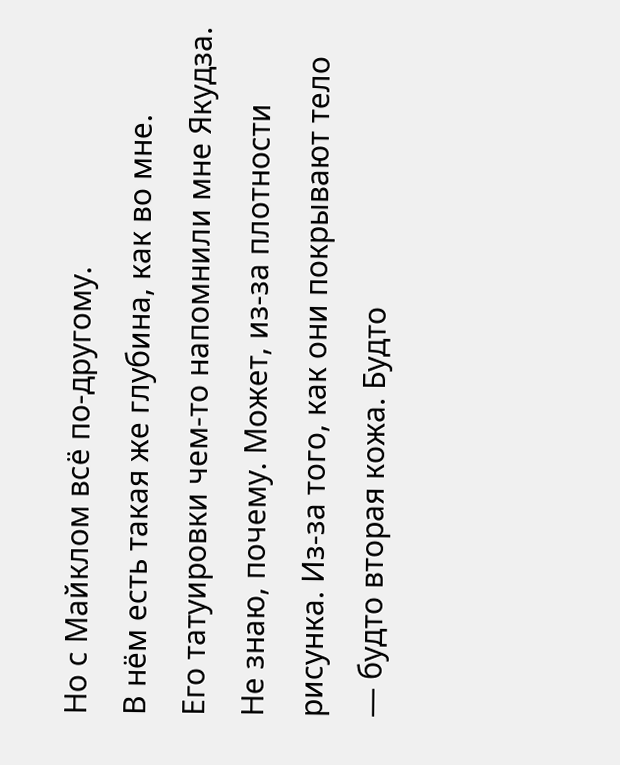Но с Майклом всё по-другому.
В нём есть такая же глубина, как во мне.
Его татуировки чем-то напомнили мне Якудза.
Не знаю, почему. Может, из-за плотности рисунка. Из-за того, как они покрывают тело — будто вторая кожа. Будто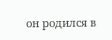он родился в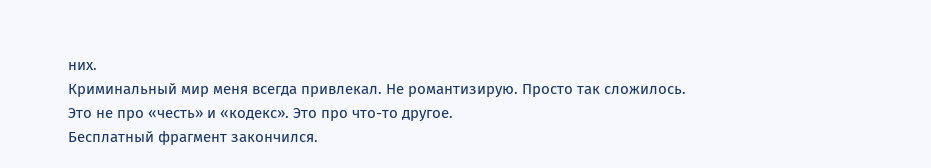них.
Криминальный мир меня всегда привлекал. Не романтизирую. Просто так сложилось.
Это не про «честь» и «кодекс». Это про что-то другое.
Бесплатный фрагмент закончился.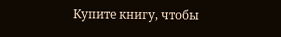Купите книгу, чтобы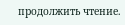продолжить чтение.